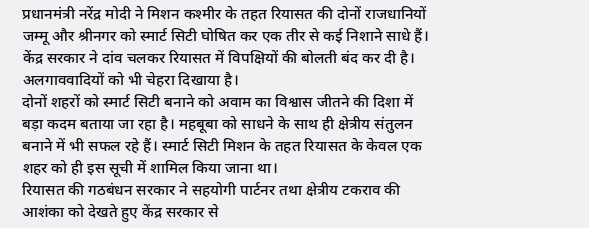प्रधानमंत्री नरेंद्र मोदी ने मिशन कश्मीर के तहत रियासत की दोनों राजधानियों जम्मू और श्रीनगर को स्मार्ट सिटी घोषित कर एक तीर से कई निशाने साधे हैं। केंद्र सरकार ने दांव चलकर रियासत में विपक्षियों की बोलती बंद कर दी है। अलगाववादियों को भी चेहरा दिखाया है।
दोनों शहरों को स्मार्ट सिटी बनाने को अवाम का विश्वास जीतने की दिशा में बड़ा कदम बताया जा रहा है। महबूबा को साधने के साथ ही क्षेत्रीय संतुलन बनाने में भी सफल रहे हैं। स्मार्ट सिटी मिशन के तहत रियासत के केवल एक शहर को ही इस सूची में शामिल किया जाना था।
रियासत की गठबंधन सरकार ने सहयोगी पार्टनर तथा क्षेत्रीय टकराव की आशंका को देखते हुए केंद्र सरकार से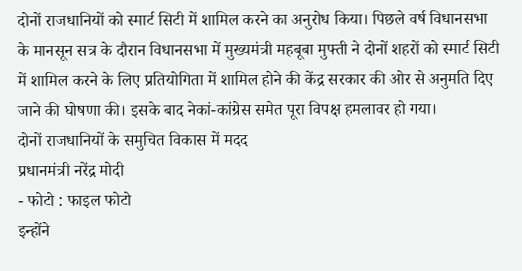दोनों राजधानियों को स्मार्ट सिटी में शामिल करने का अनुरोध किया। पिछले वर्ष विधानसभा के मानसून सत्र के दौरान विधानसभा में मुख्यमंत्री महबूबा मुफ्ती ने दोनों शहरों को स्मार्ट सिटी में शामिल करने के लिए प्रतियोगिता में शामिल होने की केंद्र सरकार की ओर से अनुमति दिए जाने की घोषणा की। इसके बाद नेकां-कांग्रेस समेत पूरा विपक्ष हमलावर हो गया।
दोनों राजधानियों के समुचित विकास में मदद
प्रधानमंत्री नरेंद्र मोदी
- फोटो : फाइल फोटो
इन्होंने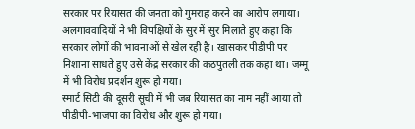सरकार पर रियासत की जनता को गुमराह करने का आरोप लगाया। अलगाववादियों ने भी विपक्षियों के सुर में सुर मिलाते हुए कहा कि सरकार लोगों की भावनाओं से खेल रही है। खासकर पीडीपी पर निशाना साधते हुए उसे केंद्र सरकार की कठपुतली तक कहा था। जम्मू में भी विरोध प्रदर्शन शुरू हो गया।
स्मार्ट सिटी की दूसरी सूची में भी जब रियासत का नाम नहीं आया तो पीडीपी-भाजपा का विरोध और शुरू हो गया।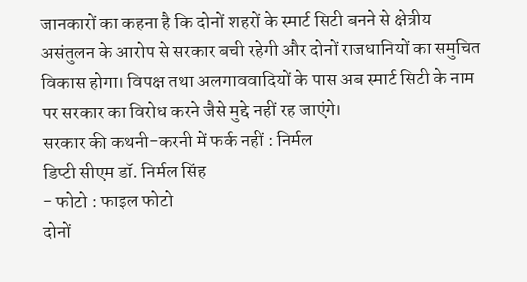जानकारों का कहना है कि दोनों शहरों के स्मार्ट सिटी बनने से क्षेत्रीय असंतुलन के आरोप से सरकार बची रहेगी और दोनों राजधानियों का समुचित विकास होगा। विपक्ष तथा अलगाववादियों के पास अब स्मार्ट सिटी के नाम पर सरकार का विरोध करने जैसे मुद्दे नहीं रह जाएंगे।
सरकार की कथनी-करनी में फर्क नहीं : निर्मल
डिप्टी सीएम डॉ. निर्मल सिंह
- फोटो : फाइल फोटो
दोनों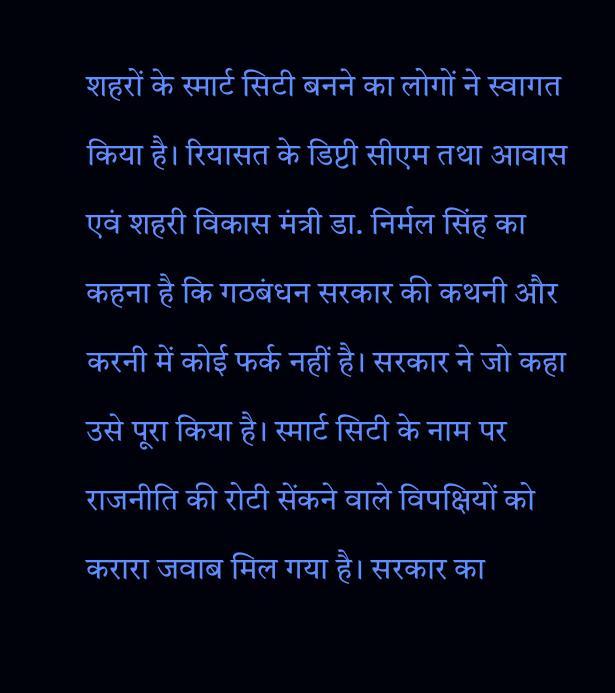शहरों के स्मार्ट सिटी बनने का लोगों ने स्वागत किया है। रियासत के डिप्टी सीएम तथा आवास एवं शहरी विकास मंत्री डा. निर्मल सिंह का कहना है कि गठबंधन सरकार की कथनी और करनी में कोई फर्क नहीं है। सरकार ने जो कहा उसे पूरा किया है। स्मार्ट सिटी के नाम पर राजनीति की रोटी सेंकने वाले विपक्षियों को करारा जवाब मिल गया है। सरकार का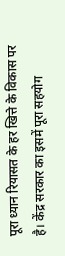पूरा ध्यान रियासत के हर खित्ते के विकास पर है। केंद्र सरकार का इसमें पूरा सहयोग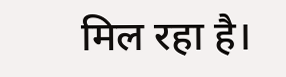मिल रहा है।